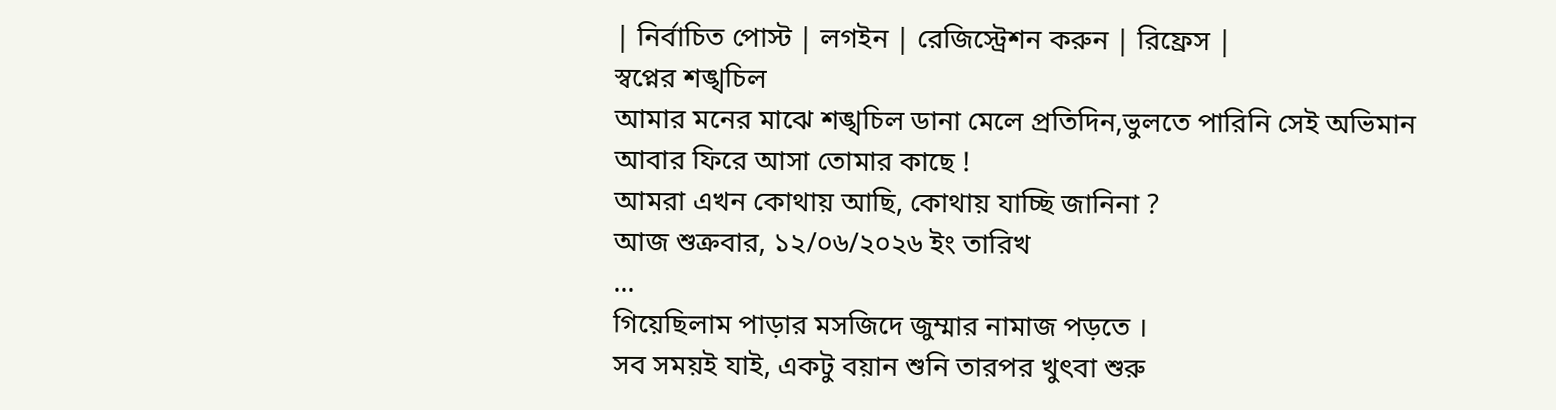| নির্বাচিত পোস্ট | লগইন | রেজিস্ট্রেশন করুন | রিফ্রেস |
স্বপ্নের শঙ্খচিল
আমার মনের মাঝে শঙ্খচিল ডানা মেলে প্রতিদিন,ভুলতে পারিনি সেই অভিমান আবার ফিরে আসা তোমার কাছে !
আমরা এখন কোথায় আছি, কোথায় যাচ্ছি জানিনা ?
আজ শুক্রবার, ১২/০৬/২০২৬ ইং তারিখ
...
গিয়েছিলাম পাড়ার মসজিদে জুম্মার নামাজ পড়তে ।
সব সময়ই যাই, একটু বয়ান শুনি তারপর খুৎবা শুরু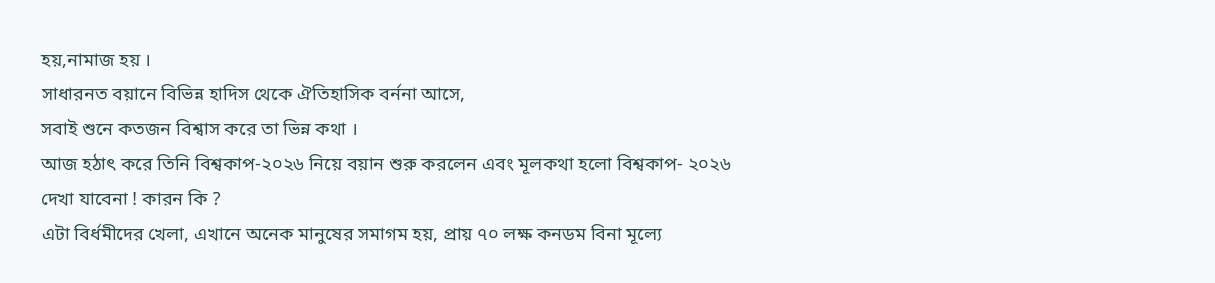হয়,নামাজ হয় ।
সাধারনত বয়ানে বিভিন্ন হাদিস থেকে ঐতিহাসিক বর্ননা আসে,
সবাই শুনে কতজন বিশ্বাস করে তা ভিন্ন কথা ।
আজ হঠাৎ করে তিনি বিশ্বকাপ-২০২৬ নিয়ে বয়ান শুরু করলেন এবং মূলকথা হলো বিশ্বকাপ- ২০২৬
দেখা যাবেনা ! কারন কি ?
এটা বির্ধমীদের খেলা, এখানে অনেক মানুষের সমাগম হয়, প্রায় ৭০ লক্ষ কনডম বিনা মূল্যে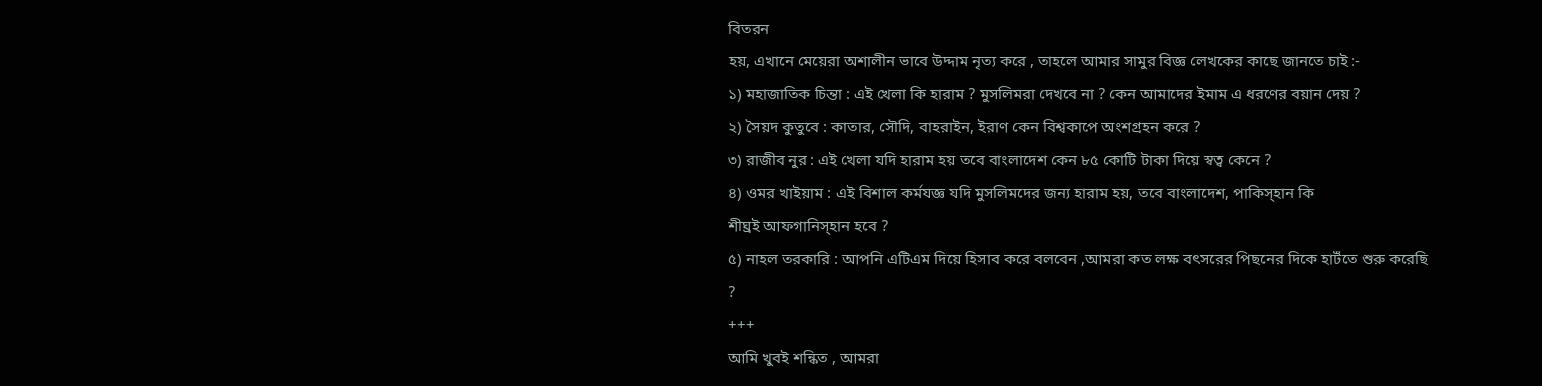বিতরন
হয়, এখানে মেয়েরা অশালীন ভাবে উদ্দাম নৃত্য করে , তাহলে আমার সামুর বিজ্ঞ লেখকের কাছে জানতে চাই :-
১) মহাজাতিক চিন্তা : এই খেলা কি হারাম ? মুসলিমরা দেখবে না ? কেন আমাদের ইমাম এ ধরণের বয়ান দেয় ?
২) সৈয়দ কুতুবে : কাতার, সৌদি, বাহরাইন, ইরাণ কেন বিশ্বকাপে অংশগ্রহন করে ?
৩) রাজীব নুর : এই খেলা যদি হারাম হয় তবে বাংলাদেশ কেন ৮৫ কোটি টাকা দিয়ে স্বত্ব কেনে ?
৪) ওমর খাইয়াম : এই বিশাল কর্মযজ্ঞ যদি মুসলিমদের জন্য হারাম হয়, তবে বাংলাদেশ, পাকিস্হান কি
শীঘ্রই আফগানিস্হান হবে ?
৫) নাহল তরকারি : আপনি এটিএম দিয়ে হিসাব করে বলবেন ,আমরা কত লক্ষ বৎসরের পিছনের দিকে হাটঁতে শুরু করেছি ?
+++
আমি খুবই শন্কিত , আমরা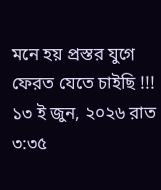মনে হয় প্রস্তর যুগে ফেরত যেতে চাইছি !!!
১৩ ই জুন, ২০২৬ রাত ৩:৩৫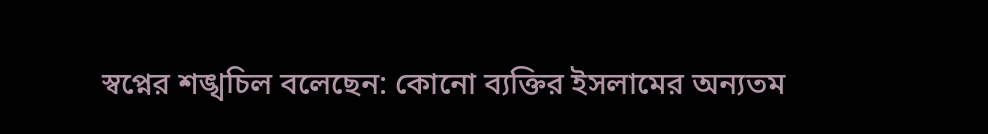স্বপ্নের শঙ্খচিল বলেছেন: কোনো ব্যক্তির ইসলামের অন্যতম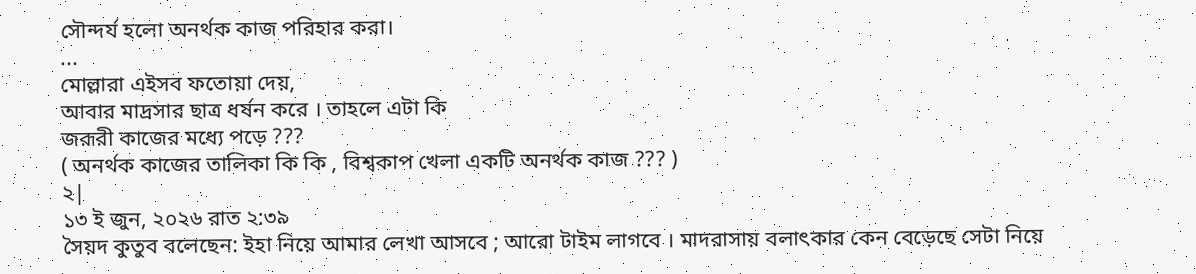সৌন্দর্য হলো অনর্থক কাজ পরিহার করা।
...
মোল্লারা এইসব ফতোয়া দেয়,
আবার মাদ্রসার ছাত্র ধর্ষন করে । তাহলে এটা কি
জরূরী কাজের মধ্যে পড়ে ???
( অনর্থক কাজের তালিকা কি কি , বিশ্বকাপ খেলা একটি অনর্থক কাজ ??? )
২|
১৩ ই জুন, ২০২৬ রাত ২:৩৯
সৈয়দ কুতুব বলেছেন: ইহা নিয়ে আমার লেখা আসবে ; আরো টাইম লাগবে । মাদরাসায় বলাৎকার কেন বেড়েছে সেটা নিয়ে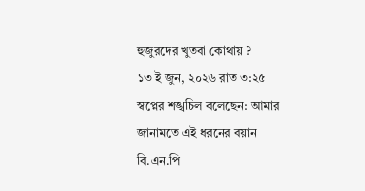হুজুরদের খুতবা কোথায় ?
১৩ ই জুন, ২০২৬ রাত ৩:২৫
স্বপ্নের শঙ্খচিল বলেছেন: আমার জানামতে এই ধরনের বয়ান বি.এন.পি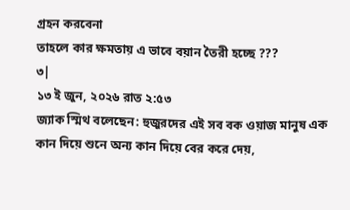গ্রহন করবেনা
তাহলে কার ক্ষমতায় এ ভাবে বয়ান তৈরী হচ্ছে ???
৩|
১৩ ই জুন, ২০২৬ রাত ২:৫৩
জ্যাক স্মিথ বলেছেন: হুজুরদের এই সব বক ওয়াজ মানুষ এক কান দিয়ে শুনে অন্য কান দিয়ে বের করে দেয়,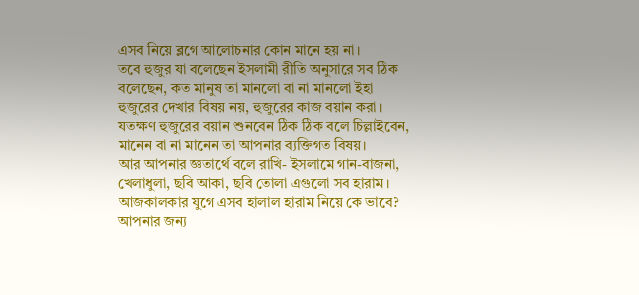এসব নিয়ে ব্লগে আলোচনার কোন মানে হয় না।
তবে হুজুর যা বলেছেন ইসলামী রীতি অনুসারে সব ঠিক বলেছেন, কত মানুষ তা মানলো বা না মানলো ইহা হুজুরের দেখার বিষয় নয়, হুজুরের কাজ বয়ান করা। যতক্ষণ হুজুরের বয়ান শুনবেন ঠিক ঠিক বলে চিল্লাইবেন, মানেন বা না মানেন তা আপনার ব্যক্তিগত বিষয়।
আর আপনার জ্ঞতার্থে বলে রাখি- ইসলামে গান-বাজনা, খেলাধুলা, ছবি আকা, ছবি তোলা এগুলো সব হারাম। আজকালকার যুগে এসব হালাল হারাম নিয়ে কে ভাবে?
আপনার জন্য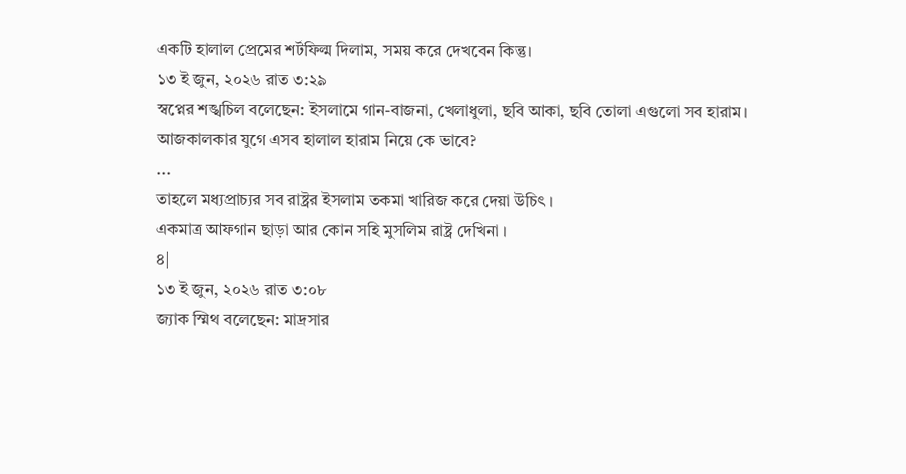একটি হালাল প্রেমের শর্টফিল্ম দিলাম, সময় করে দেখবেন কিন্তু।
১৩ ই জুন, ২০২৬ রাত ৩:২৯
স্বপ্নের শঙ্খচিল বলেছেন: ইসলামে গান-বাজনা, খেলাধুলা, ছবি আকা, ছবি তোলা এগুলো সব হারাম।
আজকালকার যুগে এসব হালাল হারাম নিয়ে কে ভাবে?
...
তাহলে মধ্যপ্রাচ্যর সব রাষ্ট্রর ইসলাম তকমা খারিজ করে দেয়া উচিৎ ।
একমাত্র আফগান ছাড়া আর কোন সহি মুসলিম রাষ্ট্র দেখিনা ।
৪|
১৩ ই জুন, ২০২৬ রাত ৩:০৮
জ্যাক স্মিথ বলেছেন: মাদ্রসার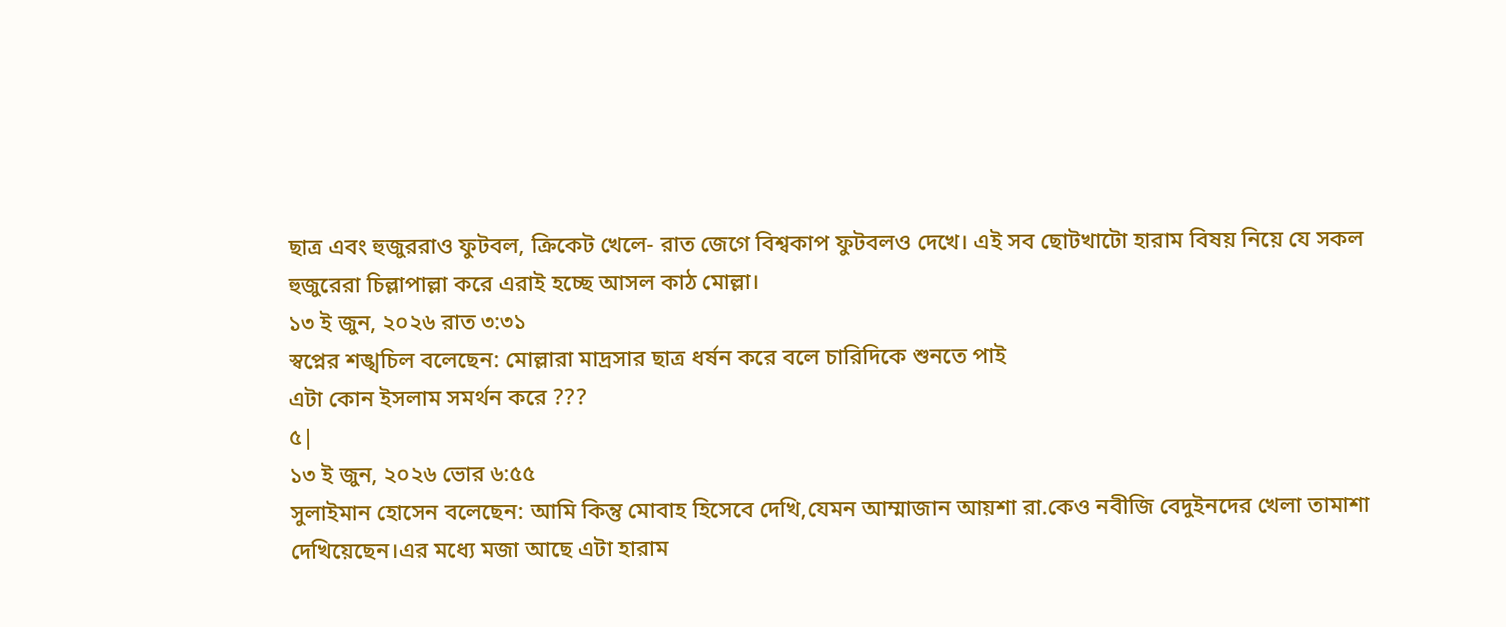ছাত্র এবং হুজুররাও ফুটবল, ক্রিকেট খেলে- রাত জেগে বিশ্বকাপ ফুটবলও দেখে। এই সব ছোটখাটো হারাম বিষয় নিয়ে যে সকল হুজুরেরা চিল্লাপাল্লা করে এরাই হচ্ছে আসল কাঠ মোল্লা।
১৩ ই জুন, ২০২৬ রাত ৩:৩১
স্বপ্নের শঙ্খচিল বলেছেন: মোল্লারা মাদ্রসার ছাত্র ধর্ষন করে বলে চারিদিকে শুনতে পাই
এটা কোন ইসলাম সমর্থন করে ???
৫|
১৩ ই জুন, ২০২৬ ভোর ৬:৫৫
সুলাইমান হোসেন বলেছেন: আমি কিন্তু মোবাহ হিসেবে দেখি,যেমন আম্মাজান আয়শা রা.কেও নবীজি বেদুইনদের খেলা তামাশা দেখিয়েছেন।এর মধ্যে মজা আছে এটা হারাম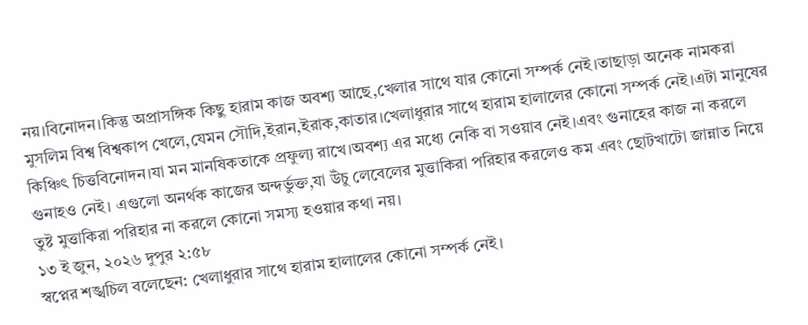নয়।বিনোদন।কিন্তু অপ্রাসঙ্গিক কিছু হারাম কাজ অবশ্য আছে,খেলার সাথে যার কোনো সম্পর্ক নেই।তাছাড়া অনেক নামকরা মুসলিম বিশ্ব বিশ্বকাপ খেলে,যেমন সৌদি,ইরান,ইরাক,কাতার।খেলাধুরার সাথে হারাম হালালের কোনো সম্পর্ক নেই।এটা মানুষের কিঞ্চিৎ চিত্তবিনোদন।যা মন মানষিকতাকে প্রফুল্য রাখে।অবশ্য এর মধ্যে নেকি বা সওয়াব নেই।এবং গুনাহের কাজ না করলে গুনাহও নেই। এগুলো অনর্থক কাজের অন্দর্ভুক্ত,যা উঁচু লেবেলের মুত্তাকিরা পরিহার করলেও কম এবং ছোটখাটো জান্নাত নিয়ে তুষ্ট মুত্তাকিরা পরিহার না করলে কোনো সমস্য হওয়ার কথা নয়।
১৩ ই জুন, ২০২৬ দুপুর ২:৫৮
স্বপ্নের শঙ্খচিল বলেছেন: খেলাধুরার সাথে হারাম হালালের কোনো সম্পর্ক নেই।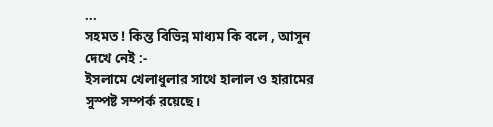...
সহমত ! কিন্ত বিভিন্ন মাধ্যম কি বলে , আসুন দেখে নেই :-
ইসলামে খেলাধুলার সাথে হালাল ও হারামের সুস্পষ্ট সম্পর্ক রয়েছে।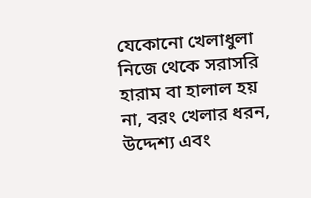যেকোনো খেলাধুলা নিজে থেকে সরাসরি হারাম বা হালাল হয় না, বরং খেলার ধরন, উদ্দেশ্য এবং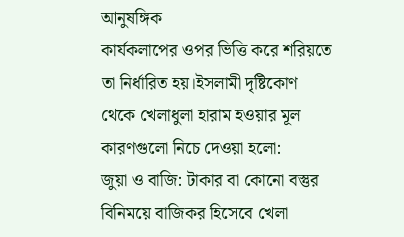আনুষঙ্গিক
কার্যকলাপের ওপর ভিত্তি করে শরিয়তে তা নির্ধারিত হয়।ইসলামী দৃষ্টিকোণ থেকে খেলাধুলা হারাম হওয়ার মূল
কারণগুলো নিচে দেওয়া হলো:
জুয়া ও বাজি: টাকার বা কোনো বস্তুর বিনিময়ে বাজিকর হিসেবে খেলা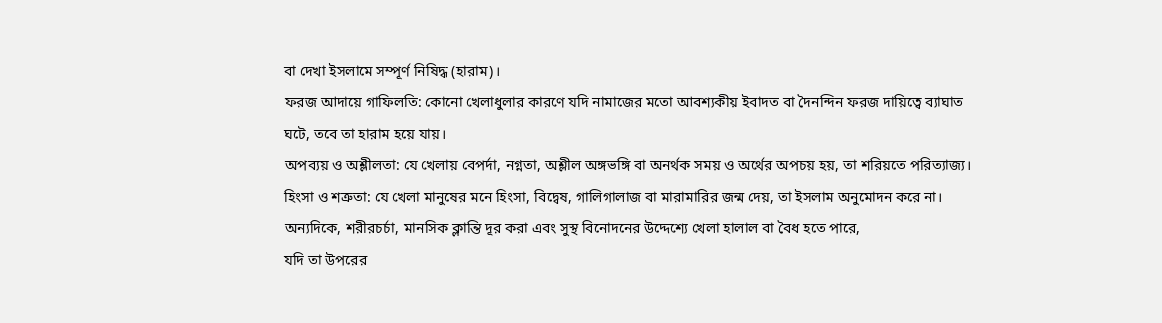বা দেখা ইসলামে সম্পূর্ণ নিষিদ্ধ (হারাম)।
ফরজ আদায়ে গাফিলতি: কোনো খেলাধুলার কারণে যদি নামাজের মতো আবশ্যকীয় ইবাদত বা দৈনন্দিন ফরজ দায়িত্বে ব্যাঘাত ঘটে, তবে তা হারাম হয়ে যায়।
অপব্যয় ও অশ্লীলতা: যে খেলায় বেপর্দা, নগ্নতা, অশ্লীল অঙ্গভঙ্গি বা অনর্থক সময় ও অর্থের অপচয় হয়, তা শরিয়তে পরিত্যাজ্য।
হিংসা ও শত্রুতা: যে খেলা মানুষের মনে হিংসা, বিদ্বেষ, গালিগালাজ বা মারামারির জন্ম দেয়, তা ইসলাম অনুমোদন করে না।
অন্যদিকে, শরীরচর্চা, মানসিক ক্লান্তি দূর করা এবং সুস্থ বিনোদনের উদ্দেশ্যে খেলা হালাল বা বৈধ হতে পারে,
যদি তা উপরের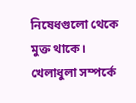নিষেধগুলো থেকে মুক্ত থাকে।
খেলাধুলা সম্পর্কে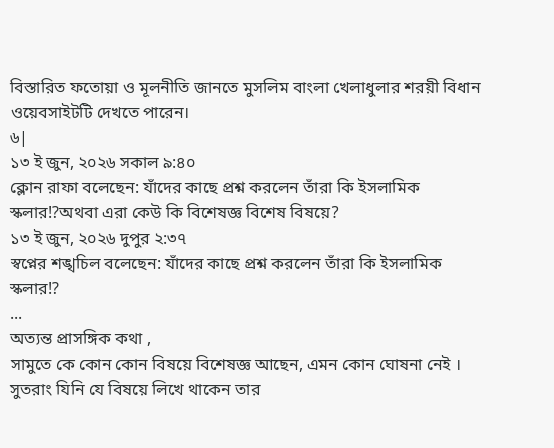বিস্তারিত ফতোয়া ও মূলনীতি জানতে মুসলিম বাংলা খেলাধুলার শরয়ী বিধান ওয়েবসাইটটি দেখতে পারেন।
৬|
১৩ ই জুন, ২০২৬ সকাল ৯:৪০
ক্লোন রাফা বলেছেন: যাঁদের কাছে প্রশ্ন করলেন তাঁরা কি ইসলামিক স্কলার⁉অথবা এরা কেউ কি বিশেষজ্ঞ বিশেষ বিষয়ে?
১৩ ই জুন, ২০২৬ দুপুর ২:৩৭
স্বপ্নের শঙ্খচিল বলেছেন: যাঁদের কাছে প্রশ্ন করলেন তাঁরা কি ইসলামিক স্কলার⁉
...
অত্যন্ত প্রাসঙ্গিক কথা ,
সামুতে কে কোন কোন বিষয়ে বিশেষজ্ঞ আছেন, এমন কোন ঘোষনা নেই ।
সুতরাং যিনি যে বিষয়ে লিখে থাকেন তার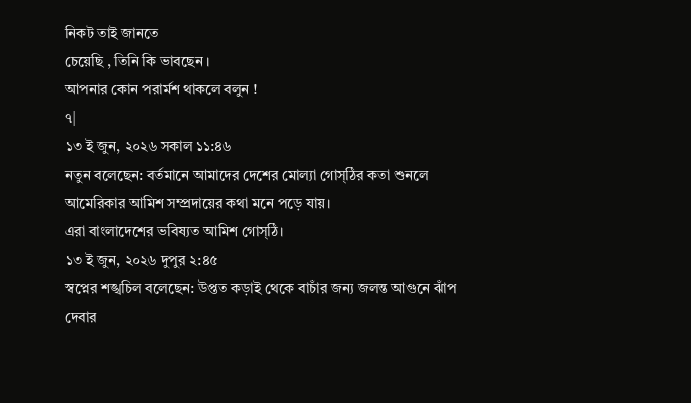নিকট তাই জানতে
চেয়েছি , তিনি কি ভাবছেন ।
আপনার কোন পরার্মশ থাকলে বলুন !
৭|
১৩ ই জুন, ২০২৬ সকাল ১১:৪৬
নতুন বলেছেন: বর্তমানে আমাদের দেশের মোল্যা গোস্ঠির কতা শুনলে আমেরিকার আমিশ সম্প্রদায়ের কথা মনে পড়ে যায়।
এরা বাংলাদেশের ভবিষ্যত আমিশ গোস্ঠি।
১৩ ই জুন, ২০২৬ দুপুর ২:৪৫
স্বপ্নের শঙ্খচিল বলেছেন: উপ্তত কড়াই থেকে বাচাঁর জন্য জলন্ত আগুনে ঝাঁপ
দেবার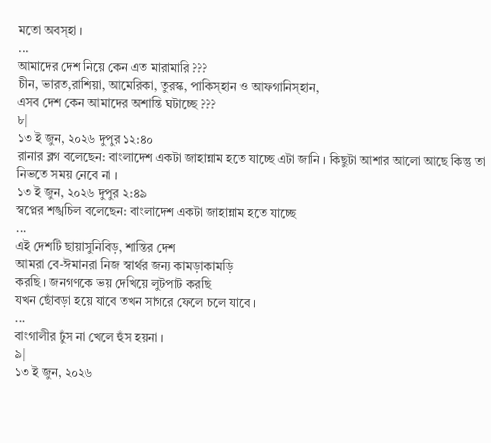মতো অবস্হা ।
...
আমাদের দেশ নিয়ে কেন এত মারামারি ???
চীন, ভারত,রাশিয়া, আমেরিকা, তুরস্ক, পাকিস্হান ও আফগানিস্হান,
এসব দেশ কেন আমাদের অশান্তি ঘটাচ্ছে ???
৮|
১৩ ই জুন, ২০২৬ দুপুর ১২:৪০
রানার ব্লগ বলেছেন: বাংলাদেশ একটা জাহান্নাম হতে যাচ্ছে এটা জানি । কিছুটা আশার আলো আছে কিন্তু তা নিভতে সময় নেবে না ।
১৩ ই জুন, ২০২৬ দুপুর ২:৪৯
স্বপ্নের শঙ্খচিল বলেছেন: বাংলাদেশ একটা জাহান্নাম হতে যাচ্ছে
...
এই দেশটি ছায়াসুনিবিড়, শান্তির দেশ
আমরা বে-ঈমানরা নিজ স্বার্থর জন্য কামড়াকামড়ি
করছি । জনগণকে ভয় দেখিয়ে লুটপাট করছি
যখন ছোঁবড়া হয়ে যাবে তখন সাগরে ফেলে চলে যাবে ।
...
বাংগালীর ঢুঁস না খেলে হুঁস হয়না ।
৯|
১৩ ই জুন, ২০২৬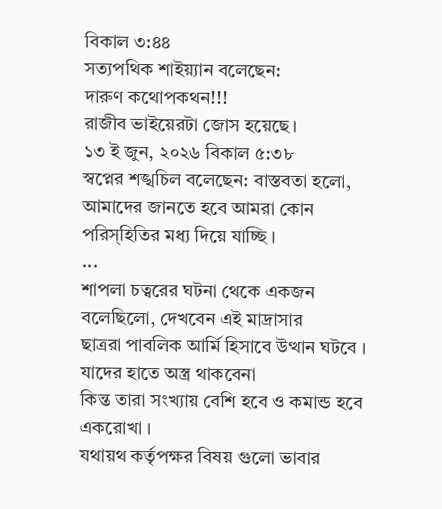বিকাল ৩:৪৪
সত্যপথিক শাইয়্যান বলেছেন:
দারুণ কথোপকথন!!!
রাজীব ভাইয়েরটা জোস হয়েছে।
১৩ ই জুন, ২০২৬ বিকাল ৫:৩৮
স্বপ্নের শঙ্খচিল বলেছেন: বাস্তবতা হলো,
আমাদের জানতে হবে আমরা কোন পরিস্হিতির মধ্য দিয়ে যাচ্ছি ।
...
শাপলা চত্বরের ঘটনা থেকে একজন বলেছিলো, দেখবেন এই মাদ্রাসার
ছাত্ররা পাবলিক আর্মি হিসাবে উত্থান ঘটবে । যাদের হাতে অস্ত্র থাকবেনা
কিন্ত তারা সংখ্যায় বেশি হবে ও কমান্ড হবে একরোখা ।
যথায়থ কর্তৃপক্ষর বিষয় গুলো ভাবার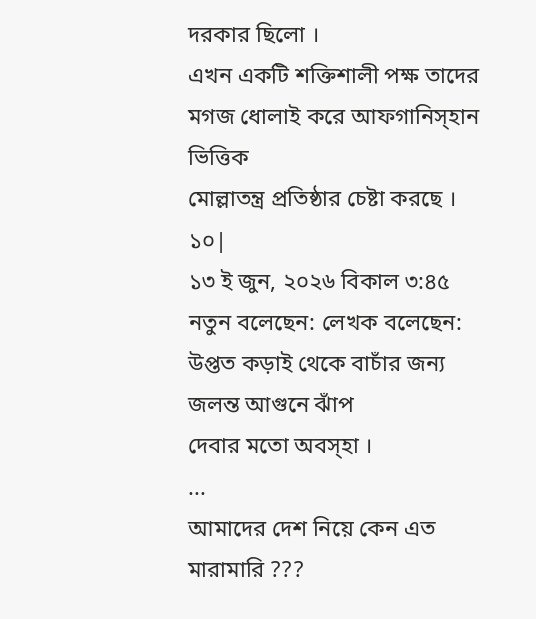দরকার ছিলো ।
এখন একটি শক্তিশালী পক্ষ তাদের মগজ ধোলাই করে আফগানিস্হান ভিত্তিক
মোল্লাতন্ত্র প্রতিষ্ঠার চেষ্টা করছে ।
১০|
১৩ ই জুন, ২০২৬ বিকাল ৩:৪৫
নতুন বলেছেন: লেখক বলেছেন: উপ্তত কড়াই থেকে বাচাঁর জন্য জলন্ত আগুনে ঝাঁপ
দেবার মতো অবস্হা ।
...
আমাদের দেশ নিয়ে কেন এত মারামারি ???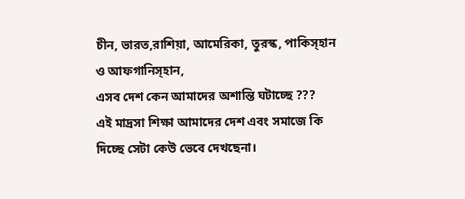চীন, ভারত,রাশিয়া, আমেরিকা, তুরস্ক, পাকিস্হান ও আফগানিস্হান,
এসব দেশ কেন আমাদের অশান্তি ঘটাচ্ছে ???
এই মাদ্রসা শিক্ষা আমাদের দেশ এবং সমাজে কি দিচ্ছে সেটা কেউ ভেবে দেখছেনা।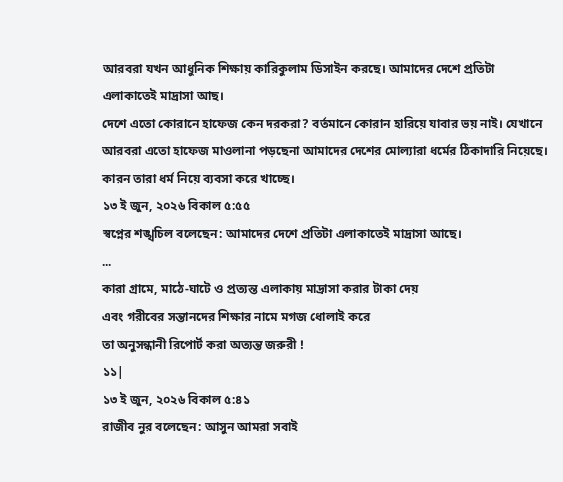আরবরা যখন আধুনিক শিক্ষায় কারিকুলাম ডিসাইন করছে। আমাদের দেশে প্রতিটা এলাকাতেই মাদ্রাসা আছ।
দেশে এতো কোরানে হাফেজ কেন দরকরা? বর্তমানে কোরান হারিয়ে যাবার ভয় নাই। যেখানে আরবরা এতো হাফেজ মাওলানা পড়ছেনা আমাদের দেশের মোল্যারা ধর্মের ঠিকাদারি নিয়েছে। কারন তারা ধর্ম নিয়ে ব্যবসা করে খাচ্ছে।
১৩ ই জুন, ২০২৬ বিকাল ৫:৫৫
স্বপ্নের শঙ্খচিল বলেছেন: আমাদের দেশে প্রতিটা এলাকাতেই মাদ্রাসা আছে।
...
কারা গ্রামে, মাঠে-ঘাটে ও প্রত্যন্ত এলাকায় মাদ্রাসা করার টাকা দেয়
এবং গরীবের সন্তানদের শিক্ষার নামে মগজ ধোলাই করে
তা অনুসন্ধানী রিপোর্ট করা অত্যন্ত জরুরী !
১১|
১৩ ই জুন, ২০২৬ বিকাল ৫:৪১
রাজীব নুর বলেছেন: আসুন আমরা সবাই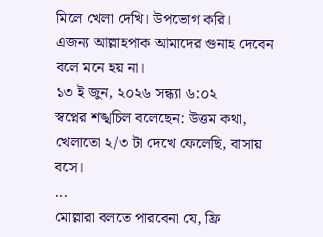মিলে খেলা দেখি। উপভোগ করি।
এজন্য আল্লাহপাক আমাদের গুনাহ দেবেন বলে মনে হয় না।
১৩ ই জুন, ২০২৬ সন্ধ্যা ৬:০২
স্বপ্নের শঙ্খচিল বলেছেন: উত্তম কথা,
খেলাতো ২/৩ টা দেখে ফেলেছি, বাসায় বসে।
...
মোল্লারা বলতে পারবেনা যে, ফ্রি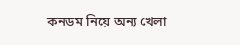কনডম নিয়ে অন্য খেলা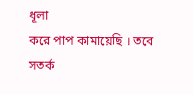ধূলা
করে পাপ কামায়েছি । তবে সতর্ক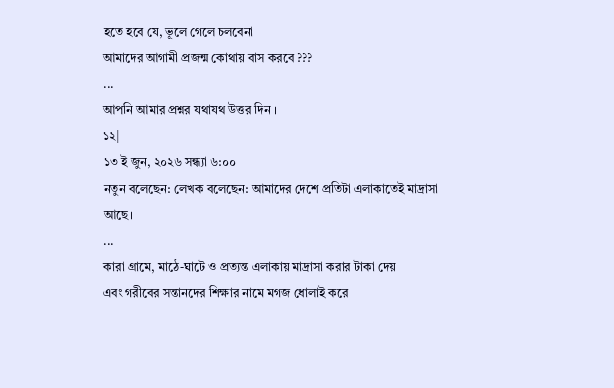হতে হবে যে, ভূলে গেলে চলবেনা
আমাদের আগামী প্রজন্ম কোথায় বাস করবে ???
...
আপনি আমার প্রশ্নর যথাযথ উত্তর দিন ।
১২|
১৩ ই জুন, ২০২৬ সন্ধ্যা ৬:০০
নতুন বলেছেন: লেখক বলেছেন: আমাদের দেশে প্রতিটা এলাকাতেই মাদ্রাসা আছে।
...
কারা গ্রামে, মাঠে-ঘাটে ও প্রত্যন্ত এলাকায় মাদ্রাসা করার টাকা দেয়
এবং গরীবের সন্তানদের শিক্ষার নামে মগজ ধোলাই করে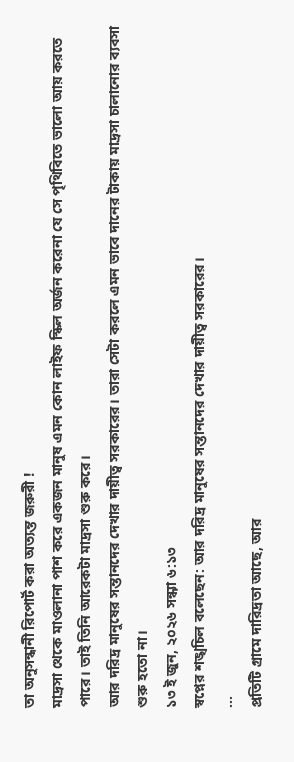তা অনুসন্ধানী রিপোর্ট করা অত্যন্ত জরুরী !
মাদ্রসা থেকে মাওলানা পাশ করে একজন মানুষ এমন কোন লাইফ স্কিল অর্জন করেনা যে সে পৃথিবিতে ভালো আয় করতে পারে। তাই তিনি আরেকটা মাদ্রসা শুরু করে।
আর দরিদ্র মানুষের সন্তানদের দেখার দায়ীত্ব সরকারের। তারা সেটা করলে এমন ভাবে দানের টাকায় মাদ্রসা চালানোর ব্যবসা শুরু হতো না।
১৩ ই জুন, ২০২৬ সন্ধ্যা ৬:১৩
স্বপ্নের শঙ্খচিল বলেছেন: আর দরিদ্র মানুষের সন্তানদের দেখার দায়ীত্ব সরকারের।
...
প্রতিটি গ্রামে দারিদ্রতা আছে, আর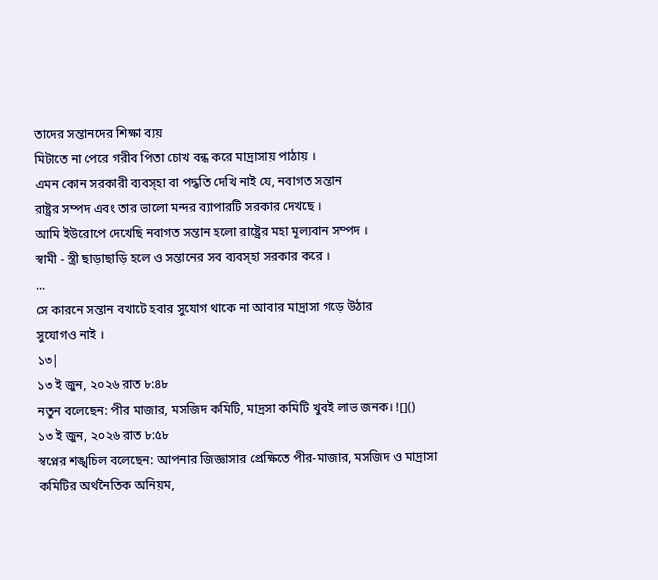তাদের সন্তানদের শিক্ষা ব্যয়
মিটাতে না পেরে গরীব পিতা চোখ বন্ধ করে মাদ্রাসায় পাঠায় ।
এমন কোন সরকারী ব্যবস্হা বা পদ্ধতি দেখি নাই যে, নবাগত সন্তান
রাষ্ট্রর সম্পদ এবং তার ভালো মন্দর ব্যাপারটি সরকার দেখছে ।
আমি ইউরোপে দেখেছি নবাগত সন্তান হলো রাষ্ট্রের মহা মূল্যবান সম্পদ ।
স্বামী - স্ত্রী ছাড়াছাড়ি হলে ও সন্তানের সব ব্যবস্হা সরকার করে ।
...
সে কারনে সন্তান বখাটে হবার সুযোগ থাকে না আবার মাদ্রাসা গড়ে উঠার
সুযোগও নাই ।
১৩|
১৩ ই জুন, ২০২৬ রাত ৮:৪৮
নতুন বলেছেন: পীর মাজার, মসজিদ কমিটি, মাদ্রসা কমিটি খুবই লাভ জনক। ![]()
১৩ ই জুন, ২০২৬ রাত ৮:৫৮
স্বপ্নের শঙ্খচিল বলেছেন: আপনার জিজ্ঞাসার প্রেক্ষিতে পীর-মাজার, মসজিদ ও মাদ্রাসা কমিটির অর্থনৈতিক অনিয়ম,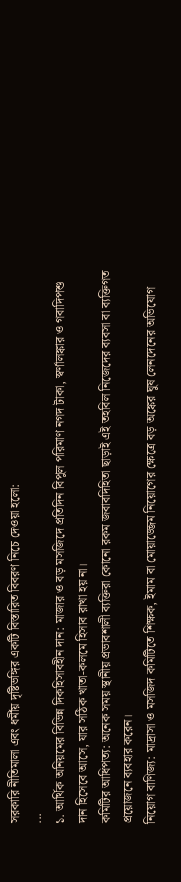সরকারি নীতিমালা এবং ধর্মীয় দৃষ্টিভঙ্গির একটি বিস্তারিত বিবরণ নিচে দেওয়া হলো:
...
১. আর্থিক অনিয়মের বিভিন্ন দিকহিসাবহীন দান: মাজার ও বড় মসজিদে প্রতিদিন বিপুল পরিমাণ নগদ টাকা, স্বর্ণালঙ্কার ও গবাদিপশু দান হিসেবে আসে, যার সঠিক খাতা-কলমে হিসাব রাখা হয় না।
কমিটির আধিপত্য: অনেক সময় স্থানীয় প্রভাবশালী ব্যক্তিরা কোনো রকম জবাবদিহিতা ছাড়াই এই তহবিল নিজেদের ব্যবসা বা ব্যক্তিগত প্রয়োজনে ব্যবহার করেন।
নিয়োগ বাণিজ্য: মাদ্রাসা ও মসজিদ কমিটিতে শিক্ষক, ইমাম বা মোয়াজ্জেম নিয়োগের ক্ষেত্রে বড় অঙ্কের ঘুষ লেনদেনের অভিযোগ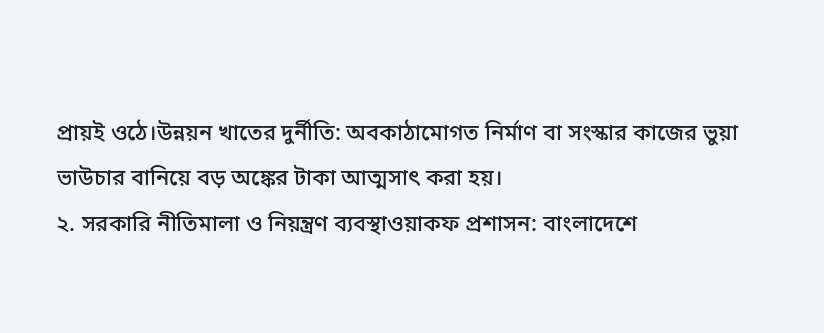প্রায়ই ওঠে।উন্নয়ন খাতের দুর্নীতি: অবকাঠামোগত নির্মাণ বা সংস্কার কাজের ভুয়া ভাউচার বানিয়ে বড় অঙ্কের টাকা আত্মসাৎ করা হয়।
২. সরকারি নীতিমালা ও নিয়ন্ত্রণ ব্যবস্থাওয়াকফ প্রশাসন: বাংলাদেশে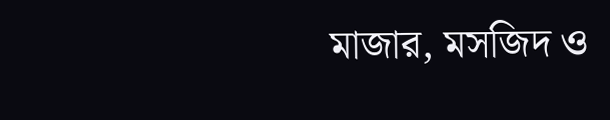মাজার, মসজিদ ও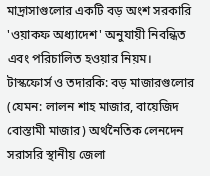মাদ্রাসাগুলোর একটি বড় অংশ সরকারি 'ওয়াকফ অধ্যাদেশ' অনুযায়ী নিবন্ধিত এবং পরিচালিত হওয়ার নিয়ম।
টাস্কফোর্স ও তদারকি: বড় মাজারগুলোর (যেমন: লালন শাহ মাজার, বায়েজিদ বোস্তামী মাজার) অর্থনৈতিক লেনদেন সরাসরি স্থানীয় জেলা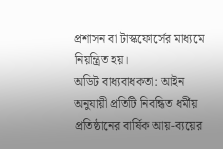প্রশাসন বা টাস্কফোর্সের মাধ্যমে নিয়ন্ত্রিত হয়।
অডিট বাধ্যবাধকতা: আইন অনুযায়ী প্রতিটি নিবন্ধিত ধর্মীয় প্রতিষ্ঠানের বার্ষিক আয়-ব্যয়ের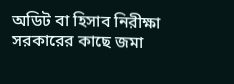অডিট বা হিসাব নিরীক্ষা সরকারের কাছে জমা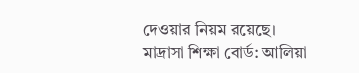দেওয়ার নিয়ম রয়েছে।
মাদ্রাসা শিক্ষা বোর্ড: আলিয়া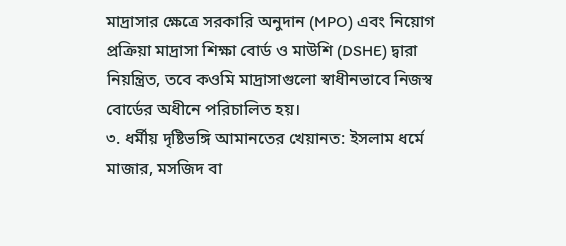মাদ্রাসার ক্ষেত্রে সরকারি অনুদান (MPO) এবং নিয়োগ প্রক্রিয়া মাদ্রাসা শিক্ষা বোর্ড ও মাউশি (DSHE) দ্বারা নিয়ন্ত্রিত, তবে কওমি মাদ্রাসাগুলো স্বাধীনভাবে নিজস্ব বোর্ডের অধীনে পরিচালিত হয়।
৩. ধর্মীয় দৃষ্টিভঙ্গি আমানতের খেয়ানত: ইসলাম ধর্মে মাজার, মসজিদ বা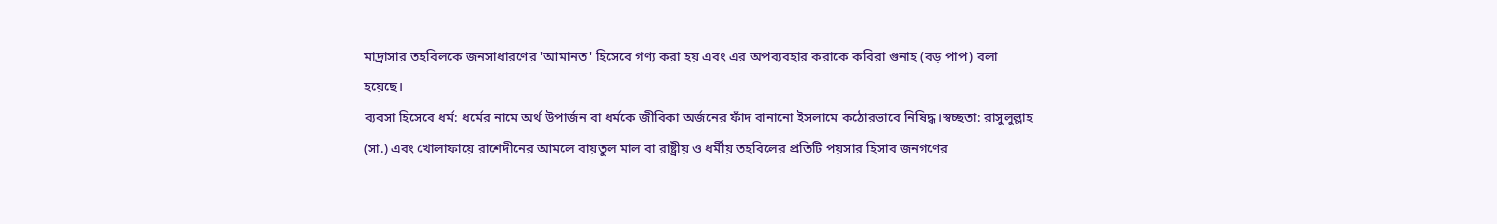মাদ্রাসার তহবিলকে জনসাধারণের 'আমানত' হিসেবে গণ্য করা হয় এবং এর অপব্যবহার করাকে কবিরা গুনাহ (বড় পাপ) বলা হয়েছে।
ব্যবসা হিসেবে ধর্ম: ধর্মের নামে অর্থ উপার্জন বা ধর্মকে জীবিকা অর্জনের ফাঁদ বানানো ইসলামে কঠোরভাবে নিষিদ্ধ।স্বচ্ছতা: রাসুলুল্লাহ (সা.) এবং খোলাফায়ে রাশেদীনের আমলে বায়তুল মাল বা রাষ্ট্রীয় ও ধর্মীয় তহবিলের প্রতিটি পয়সার হিসাব জনগণের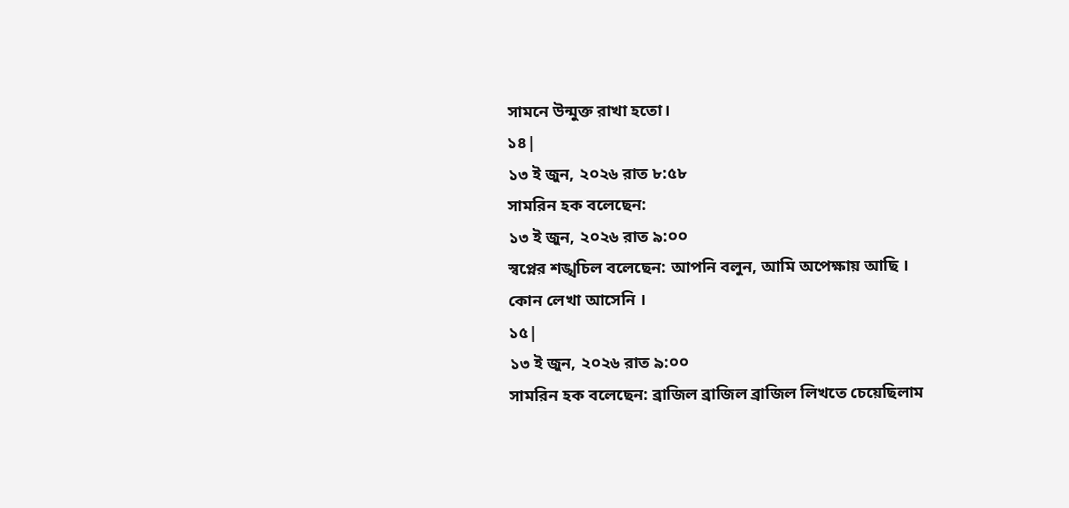সামনে উন্মুক্ত রাখা হতো।
১৪|
১৩ ই জুন, ২০২৬ রাত ৮:৫৮
সামরিন হক বলেছেন:
১৩ ই জুন, ২০২৬ রাত ৯:০০
স্বপ্নের শঙ্খচিল বলেছেন: আপনি বলুন, আমি অপেক্ষায় আছি ।
কোন লেখা আসেনি ।
১৫|
১৩ ই জুন, ২০২৬ রাত ৯:০০
সামরিন হক বলেছেন: ব্রাজিল ব্রাজিল ব্রাজিল লিখতে চেয়েছিলাম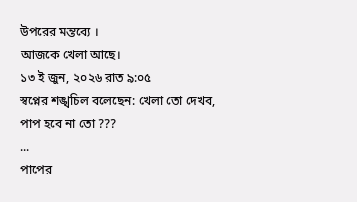উপরের মন্তব্যে ।
আজকে খেলা আছে।
১৩ ই জুন, ২০২৬ রাত ৯:০৫
স্বপ্নের শঙ্খচিল বলেছেন: খেলা তো দেখব,
পাপ হবে না তো ???
...
পাপের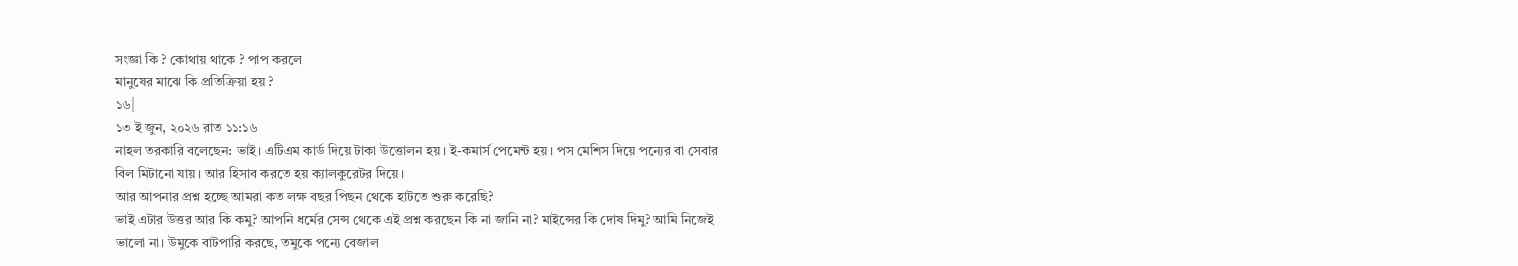সংজ্ঞা কি ? কোথায় থাকে ? পাপ করলে
মানুষের মাঝে কি প্রতিক্রিয়া হয় ?
১৬|
১৩ ই জুন, ২০২৬ রাত ১১:১৬
নাহল তরকারি বলেছেন: ভাই। এটিএম কার্ড দিয়ে টাকা উত্তোলন হয়। ই-কমার্স পেমেন্ট হয়। পস মেশিস দিয়ে পন্যের বা সেবার বিল মিটানো যায়। আর হিসাব করতে হয় ক্যালকুরেটর দিয়ে।
আর আপনার প্রশ্ন হচ্ছে আমরা কত লক্ষ বছর পিছন থেকে হাটতে শুরু করেছি?
ভাই এটার উত্তর আর কি কমু? আপনি ধর্মের সেন্স থেকে এই প্রশ্ন করছেন কি না জানি না? মাইন্সের কি দোষ দিমু? আমি নিজেই ভালো না। উমুকে বাটপারি করছে, তমুকে পন্যে বেজাল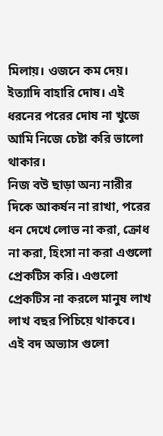মিলায়। ওজনে কম দেয়। ইত্যাদি বাহারি দোষ। এই ধরনের পরের দোষ না খুজে আমি নিজে চেষ্টা করি ভালো থাকার।
নিজ বউ ছাড়া অন্য নারীর দিকে আকর্ষন না রাখা, পরের ধন দেখে লোভ না করা, ক্রোধ না করা, হিংসা না করা এগুলো প্রেকটিস করি। এগুলো প্রেকটিস না করলে মানুষ লাখ লাখ বছর পিচিয়ে থাকবে। এই বদ অভ্যাস গুলো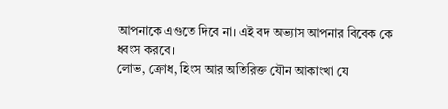আপনাকে এগুতে দিবে না। এই বদ অভ্যাস আপনার বিবেক কে ধ্বংস করবে।
লোভ, ক্রোধ, হিংস আর অতিরিক্ত যৌন আকাংখা যে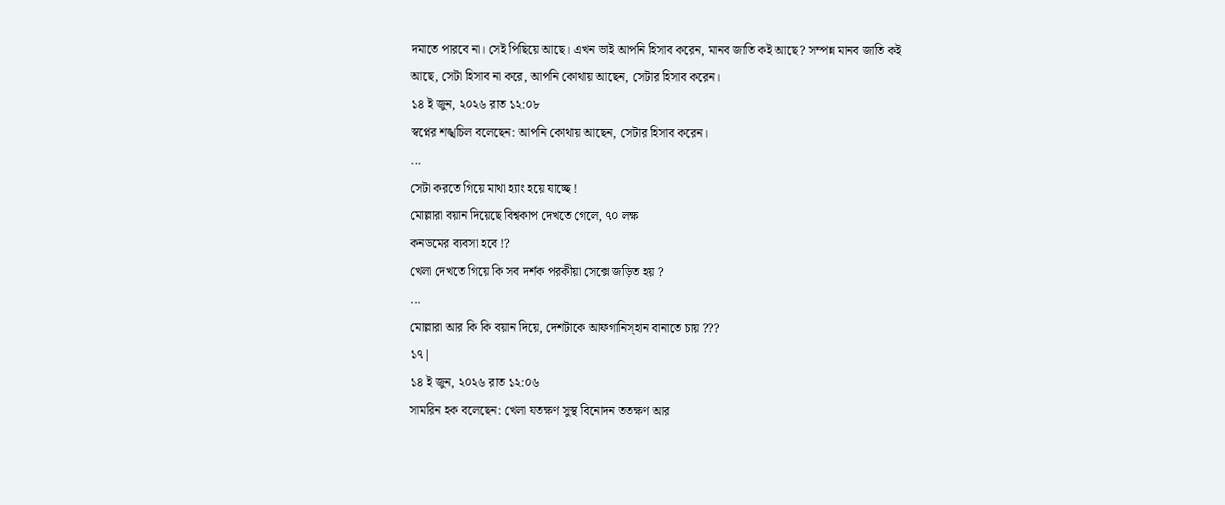দমাতে পারবে না। সেই পিছিয়ে আছে। এখন ভাই আপনি হিসাব করেন, মানব জাতি কই আছে? সম্পন্ন মানব জাতি কই আছে, সেটা হিসাব না করে, আপনি কোথায় আছেন, সেটার হিসাব করেন।
১৪ ই জুন, ২০২৬ রাত ১২:০৮
স্বপ্নের শঙ্খচিল বলেছেন: আপনি কোথায় আছেন, সেটার হিসাব করেন।
...
সেটা করতে গিয়ে মাথা হ্যাং হয়ে যাচ্ছে !
মোল্লারা বয়ান দিয়েছে বিশ্বকাপ দেখতে গেলে, ৭০ লক্ষ
কনডমের ব্যবসা হবে !?
খেলা দেখতে গিয়ে কি সব দর্শক পরকীয়া সেক্সে জড়িত হয় ?
...
মোল্লারা আর কি কি বয়ান দিয়ে, দেশটাকে আফগানিস্হান বানাতে চায় ???
১৭|
১৪ ই জুন, ২০২৬ রাত ১২:০৬
সামরিন হক বলেছেন: খেলা যতক্ষণ সুস্থ বিনোদন ততক্ষণ আর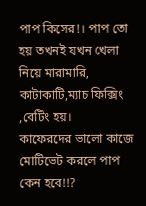পাপ কিসের!। পাপ তো হয় তখনই যখন খেলা নিয়ে মারামারি, কাটাকাটি,ম্যাচ ফিক্সিং ,বেটিং হয়।
কাফেরদের ভালো কাজে মোটিভেট করলে পাপ কেন হবে!!?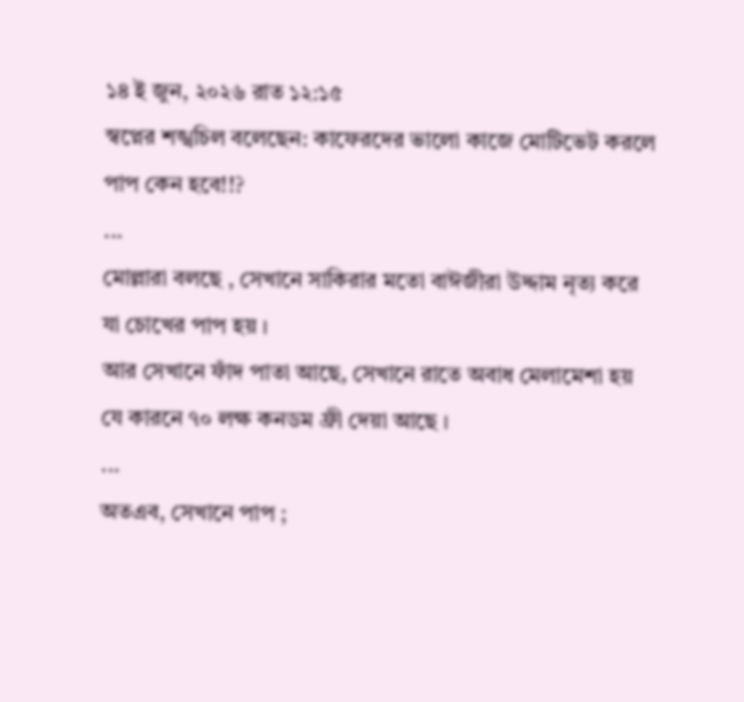১৪ ই জুন, ২০২৬ রাত ১২:১৫
স্বপ্নের শঙ্খচিল বলেছেন: কাফেরদের ভালো কাজে মোটিভেট করলে পাপ কেন হবে!!?
...
মোল্লারা বলছে , সেখানে সাকিরার মতো বাঈজীরা উদ্দাম নৃত্য করে
যা চোখের পাপ হয় ।
আর সেখানে ফাঁদ পাতা আছে, সেখানে রাতে অবাধ মেলামেশা হয়
যে কারনে ৭০ লক্ষ কনডম ফ্রী দেয়া আছে ।
...
অতএব, সেখানে পাপ ;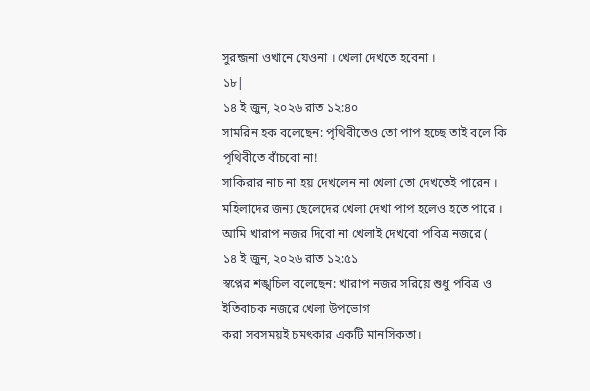সুরন্জনা ওখানে যেওনা । খেলা দেখতে হবেনা ।
১৮|
১৪ ই জুন, ২০২৬ রাত ১২:৪০
সামরিন হক বলেছেন: পৃথিবীতেও তো পাপ হচ্ছে তাই বলে কি পৃথিবীতে বাঁচবো না!
সাকিরার নাচ না হয় দেখলেন না খেলা তো দেখতেই পারেন ।
মহিলাদের জন্য ছেলেদের খেলা দেখা পাপ হলেও হতে পারে ।
আমি খারাপ নজর দিবো না খেলাই দেখবো পবিত্র নজরে (
১৪ ই জুন, ২০২৬ রাত ১২:৫১
স্বপ্নের শঙ্খচিল বলেছেন: খারাপ নজর সরিয়ে শুধু পবিত্র ও ইতিবাচক নজরে খেলা উপভোগ
করা সবসময়ই চমৎকার একটি মানসিকতা।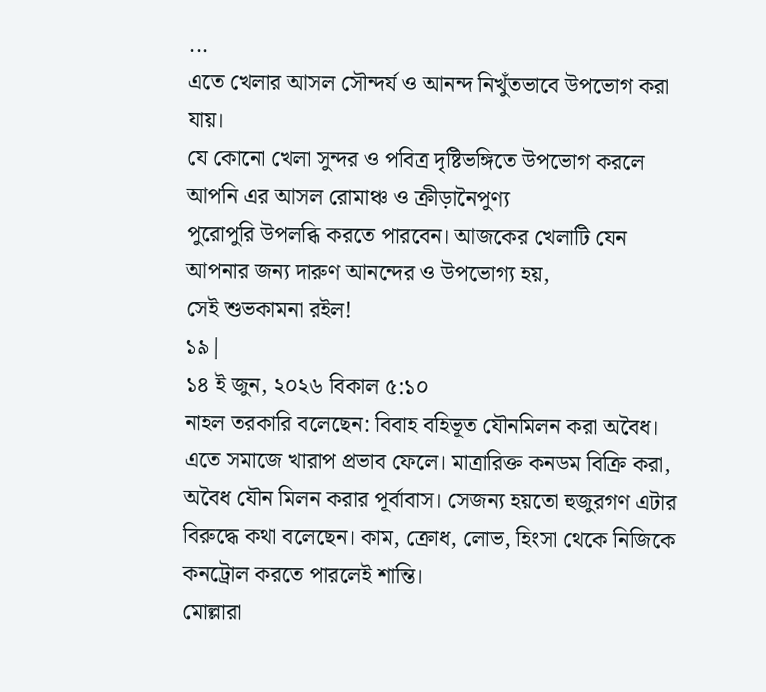...
এতে খেলার আসল সৌন্দর্য ও আনন্দ নিখুঁতভাবে উপভোগ করা যায়।
যে কোনো খেলা সুন্দর ও পবিত্র দৃষ্টিভঙ্গিতে উপভোগ করলে আপনি এর আসল রোমাঞ্চ ও ক্রীড়ানৈপুণ্য
পুরোপুরি উপলব্ধি করতে পারবেন। আজকের খেলাটি যেন আপনার জন্য দারুণ আনন্দের ও উপভোগ্য হয়,
সেই শুভকামনা রইল!
১৯|
১৪ ই জুন, ২০২৬ বিকাল ৫:১০
নাহল তরকারি বলেছেন: বিবাহ বহিভূত যৌনমিলন করা অবৈধ। এতে সমাজে খারাপ প্রভাব ফেলে। মাত্রারিক্ত কনডম বিক্রি করা, অবৈধ যৌন মিলন করার পূর্বাবাস। সেজন্য হয়তো হুজুরগণ এটার বিরুদ্ধে কথা বলেছেন। কাম, ক্রোধ, লোভ, হিংসা থেকে নিজিকে কনট্রোল করতে পারলেই শান্তি।
মোল্লারা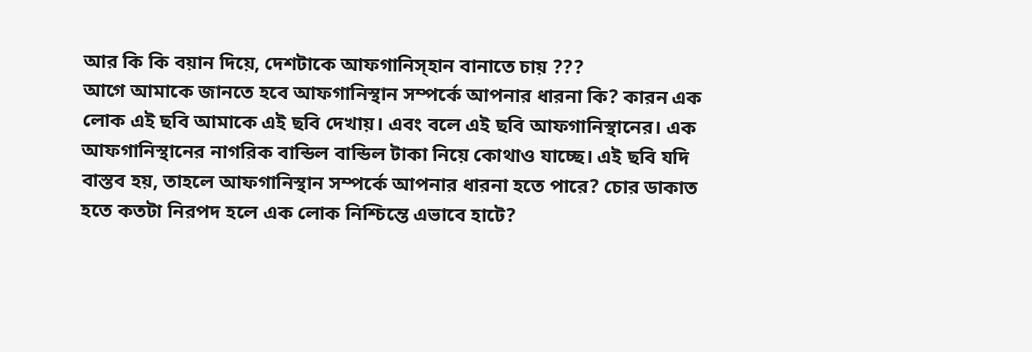আর কি কি বয়ান দিয়ে, দেশটাকে আফগানিস্হান বানাতে চায় ???
আগে আমাকে জানতে হবে আফগানিস্থান সম্পর্কে আপনার ধারনা কি? কারন এক লোক এই ছবি আমাকে এই ছবি দেখায়। এবং বলে এই ছবি আফগানিস্থানের। এক আফগানিস্থানের নাগরিক বান্ডিল বান্ডিল টাকা নিয়ে কোথাও যাচ্ছে। এই ছবি যদি বাস্তব হয়, তাহলে আফগানিস্থান সম্পর্কে আপনার ধারনা হতে পারে? চোর ডাকাত হতে কতটা নিরপদ হলে এক লোক নিশ্চিন্তে এভাবে হাটে?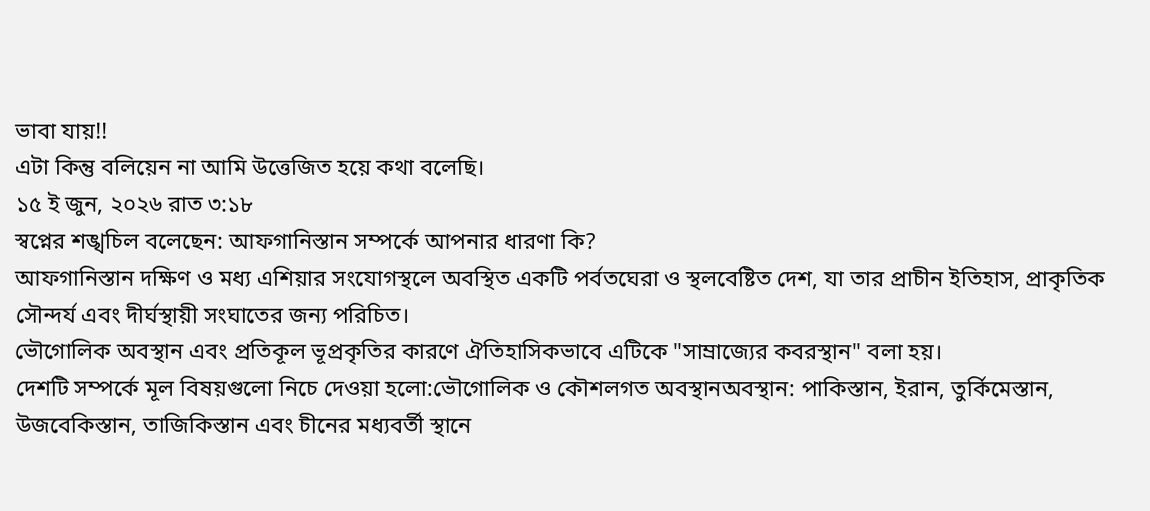ভাবা যায়!!
এটা কিন্তু বলিয়েন না আমি উত্তেজিত হয়ে কথা বলেছি।
১৫ ই জুন, ২০২৬ রাত ৩:১৮
স্বপ্নের শঙ্খচিল বলেছেন: আফগানিস্তান সম্পর্কে আপনার ধারণা কি?
আফগানিস্তান দক্ষিণ ও মধ্য এশিয়ার সংযোগস্থলে অবস্থিত একটি পর্বতঘেরা ও স্থলবেষ্টিত দেশ, যা তার প্রাচীন ইতিহাস, প্রাকৃতিক সৌন্দর্য এবং দীর্ঘস্থায়ী সংঘাতের জন্য পরিচিত।
ভৌগোলিক অবস্থান এবং প্রতিকূল ভূপ্রকৃতির কারণে ঐতিহাসিকভাবে এটিকে "সাম্রাজ্যের কবরস্থান" বলা হয়।
দেশটি সম্পর্কে মূল বিষয়গুলো নিচে দেওয়া হলো:ভৌগোলিক ও কৌশলগত অবস্থানঅবস্থান: পাকিস্তান, ইরান, তুর্কিমেস্তান, উজবেকিস্তান, তাজিকিস্তান এবং চীনের মধ্যবর্তী স্থানে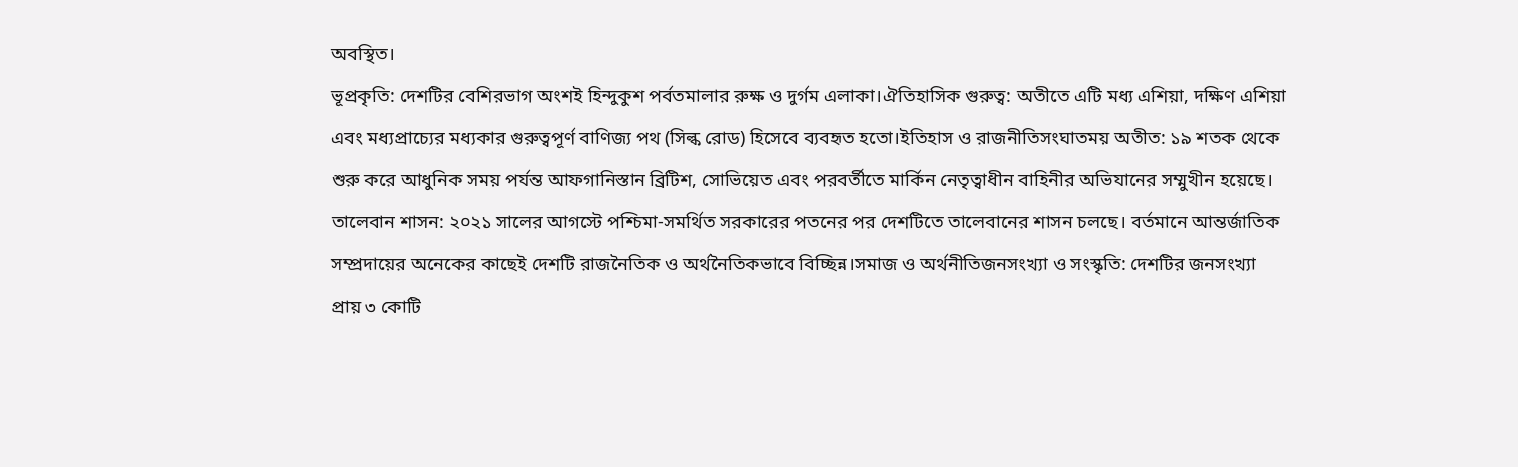অবস্থিত।
ভূপ্রকৃতি: দেশটির বেশিরভাগ অংশই হিন্দুকুশ পর্বতমালার রুক্ষ ও দুর্গম এলাকা।ঐতিহাসিক গুরুত্ব: অতীতে এটি মধ্য এশিয়া, দক্ষিণ এশিয়া এবং মধ্যপ্রাচ্যের মধ্যকার গুরুত্বপূর্ণ বাণিজ্য পথ (সিল্ক রোড) হিসেবে ব্যবহৃত হতো।ইতিহাস ও রাজনীতিসংঘাতময় অতীত: ১৯ শতক থেকে শুরু করে আধুনিক সময় পর্যন্ত আফগানিস্তান ব্রিটিশ, সোভিয়েত এবং পরবর্তীতে মার্কিন নেতৃত্বাধীন বাহিনীর অভিযানের সম্মুখীন হয়েছে।
তালেবান শাসন: ২০২১ সালের আগস্টে পশ্চিমা-সমর্থিত সরকারের পতনের পর দেশটিতে তালেবানের শাসন চলছে। বর্তমানে আন্তর্জাতিক সম্প্রদায়ের অনেকের কাছেই দেশটি রাজনৈতিক ও অর্থনৈতিকভাবে বিচ্ছিন্ন।সমাজ ও অর্থনীতিজনসংখ্যা ও সংস্কৃতি: দেশটির জনসংখ্যা প্রায় ৩ কোটি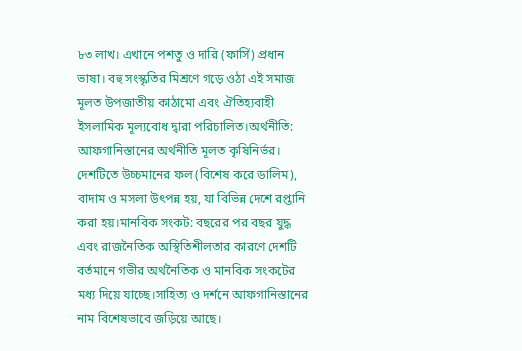৮৩ লাখ। এখানে পশতু ও দারি (ফার্সি) প্রধান ভাষা। বহু সংস্কৃতির মিশ্রণে গড়ে ওঠা এই সমাজ মূলত উপজাতীয় কাঠামো এবং ঐতিহ্যবাহী ইসলামিক মূল্যবোধ দ্বারা পরিচালিত।অর্থনীতি: আফগানিস্তানের অর্থনীতি মূলত কৃষিনির্ভর। দেশটিতে উচ্চমানের ফল (বিশেষ করে ডালিম), বাদাম ও মসলা উৎপন্ন হয়, যা বিভিন্ন দেশে রপ্তানি করা হয়।মানবিক সংকট: বছরের পর বছর যুদ্ধ এবং রাজনৈতিক অস্থিতিশীলতার কারণে দেশটি বর্তমানে গভীর অর্থনৈতিক ও মানবিক সংকটের মধ্য দিয়ে যাচ্ছে।সাহিত্য ও দর্শনে আফগানিস্তানের নাম বিশেষভাবে জড়িয়ে আছে।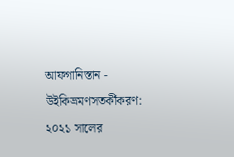আফগানিস্তান - উইকিভ্রমণসতর্কীকরণ: ২০২১ সালের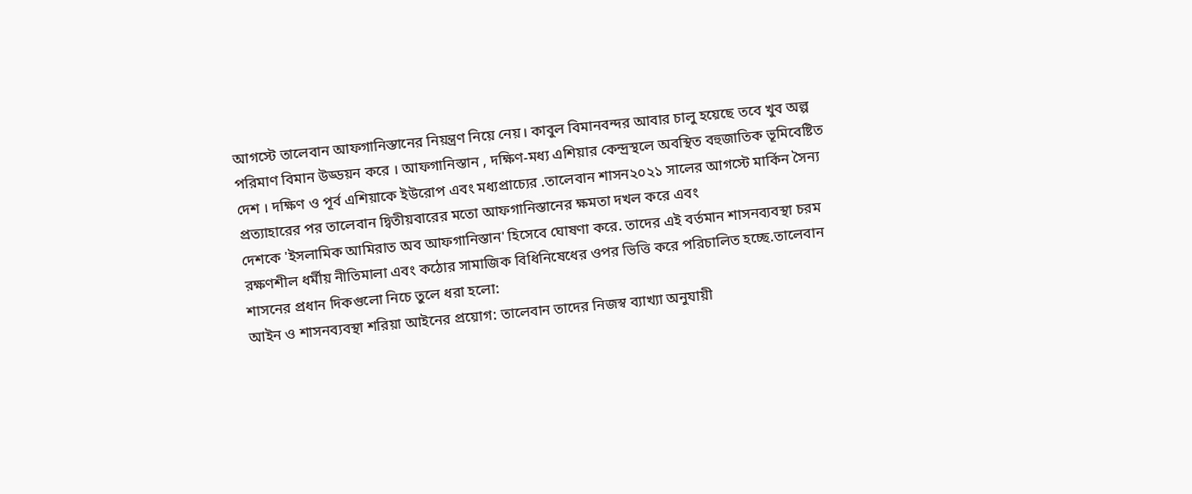আগস্টে তালেবান আফগানিস্তানের নিয়ন্ত্রণ নিয়ে নেয়। কাবুল বিমানবন্দর আবার চালু হয়েছে তবে খুব অল্প পরিমাণ বিমান উড্ডয়ন করে । আফগানিস্তান , দক্ষিণ-মধ্য এশিয়ার কেন্দ্রস্থলে অবস্থিত বহুজাতিক ভূমিবেষ্টিত দেশ । দক্ষিণ ও পূর্ব এশিয়াকে ইউরোপ এবং মধ্যপ্রাচ্যের .তালেবান শাসন২০২১ সালের আগস্টে মার্কিন সৈন্য প্রত্যাহারের পর তালেবান দ্বিতীয়বারের মতো আফগানিস্তানের ক্ষমতা দখল করে এবং
দেশকে 'ইসলামিক আমিরাত অব আফগানিস্তান' হিসেবে ঘোষণা করে. তাদের এই বর্তমান শাসনব্যবস্থা চরম রক্ষণশীল ধর্মীয় নীতিমালা এবং কঠোর সামাজিক বিধিনিষেধের ওপর ভিত্তি করে পরিচালিত হচ্ছে.তালেবান শাসনের প্রধান দিকগুলো নিচে তুলে ধরা হলো:
আইন ও শাসনব্যবস্থা শরিয়া আইনের প্রয়োগ: তালেবান তাদের নিজস্ব ব্যাখ্যা অনুযায়ী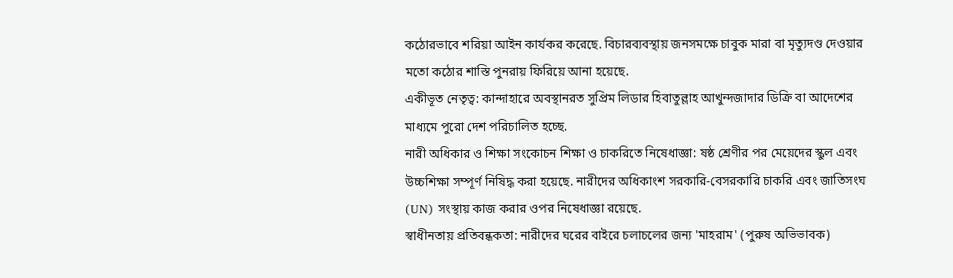কঠোরভাবে শরিয়া আইন কার্যকর করেছে. বিচারব্যবস্থায় জনসমক্ষে চাবুক মারা বা মৃত্যুদণ্ড দেওয়ার মতো কঠোর শাস্তি পুনরায় ফিরিয়ে আনা হয়েছে.
একীভূত নেতৃত্ব: কান্দাহারে অবস্থানরত সুপ্রিম লিডার হিবাতুল্লাহ আখুন্দজাদার ডিক্রি বা আদেশের মাধ্যমে পুরো দেশ পরিচালিত হচ্ছে.
নারী অধিকার ও শিক্ষা সংকোচন শিক্ষা ও চাকরিতে নিষেধাজ্ঞা: ষষ্ঠ শ্রেণীর পর মেয়েদের স্কুল এবং উচ্চশিক্ষা সম্পূর্ণ নিষিদ্ধ করা হয়েছে. নারীদের অধিকাংশ সরকারি-বেসরকারি চাকরি এবং জাতিসংঘ (UN) সংস্থায় কাজ করার ওপর নিষেধাজ্ঞা রয়েছে.
স্বাধীনতায় প্রতিবন্ধকতা: নারীদের ঘরের বাইরে চলাচলের জন্য 'মাহরাম' (পুরুষ অভিভাবক)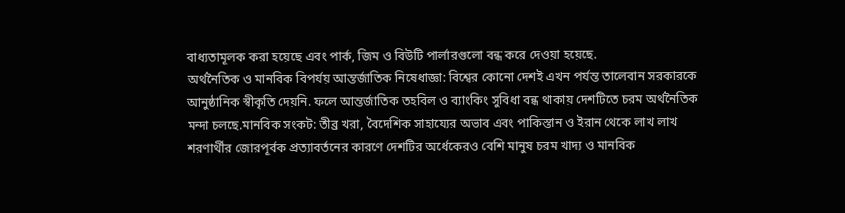বাধ্যতামূলক করা হয়েছে এবং পার্ক, জিম ও বিউটি পার্লারগুলো বন্ধ করে দেওয়া হয়েছে.
অর্থনৈতিক ও মানবিক বিপর্যয় আন্তর্জাতিক নিষেধাজ্ঞা: বিশ্বের কোনো দেশই এখন পর্যন্ত তালেবান সরকারকে আনুষ্ঠানিক স্বীকৃতি দেয়নি. ফলে আন্তর্জাতিক তহবিল ও ব্যাংকিং সুবিধা বন্ধ থাকায় দেশটিতে চরম অর্থনৈতিক মন্দা চলছে.মানবিক সংকট: তীব্র খরা, বৈদেশিক সাহায্যের অভাব এবং পাকিস্তান ও ইরান থেকে লাখ লাখ শরণার্থীর জোরপূর্বক প্রত্যাবর্তনের কারণে দেশটির অর্ধেকেরও বেশি মানুষ চরম খাদ্য ও মানবিক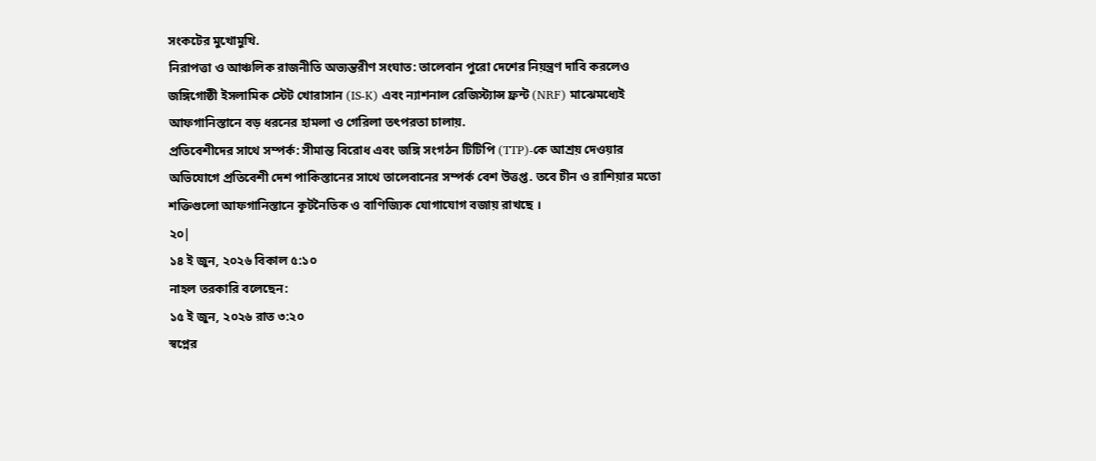সংকটের মুখোমুখি.
নিরাপত্তা ও আঞ্চলিক রাজনীতি অভ্যন্তরীণ সংঘাত: তালেবান পুরো দেশের নিয়ন্ত্রণ দাবি করলেও জঙ্গিগোষ্ঠী ইসলামিক স্টেট খোরাসান (IS-K) এবং ন্যাশনাল রেজিস্ট্যান্স ফ্রন্ট (NRF) মাঝেমধ্যেই আফগানিস্তানে বড় ধরনের হামলা ও গেরিলা তৎপরতা চালায়.
প্রতিবেশীদের সাথে সম্পর্ক: সীমান্ত বিরোধ এবং জঙ্গি সংগঠন টিটিপি (TTP)-কে আশ্রয় দেওয়ার অভিযোগে প্রতিবেশী দেশ পাকিস্তানের সাথে তালেবানের সম্পর্ক বেশ উত্তপ্ত. তবে চীন ও রাশিয়ার মতো শক্তিগুলো আফগানিস্তানে কূটনৈতিক ও বাণিজ্যিক যোগাযোগ বজায় রাখছে ।
২০|
১৪ ই জুন, ২০২৬ বিকাল ৫:১০
নাহল তরকারি বলেছেন:
১৫ ই জুন, ২০২৬ রাত ৩:২০
স্বপ্নের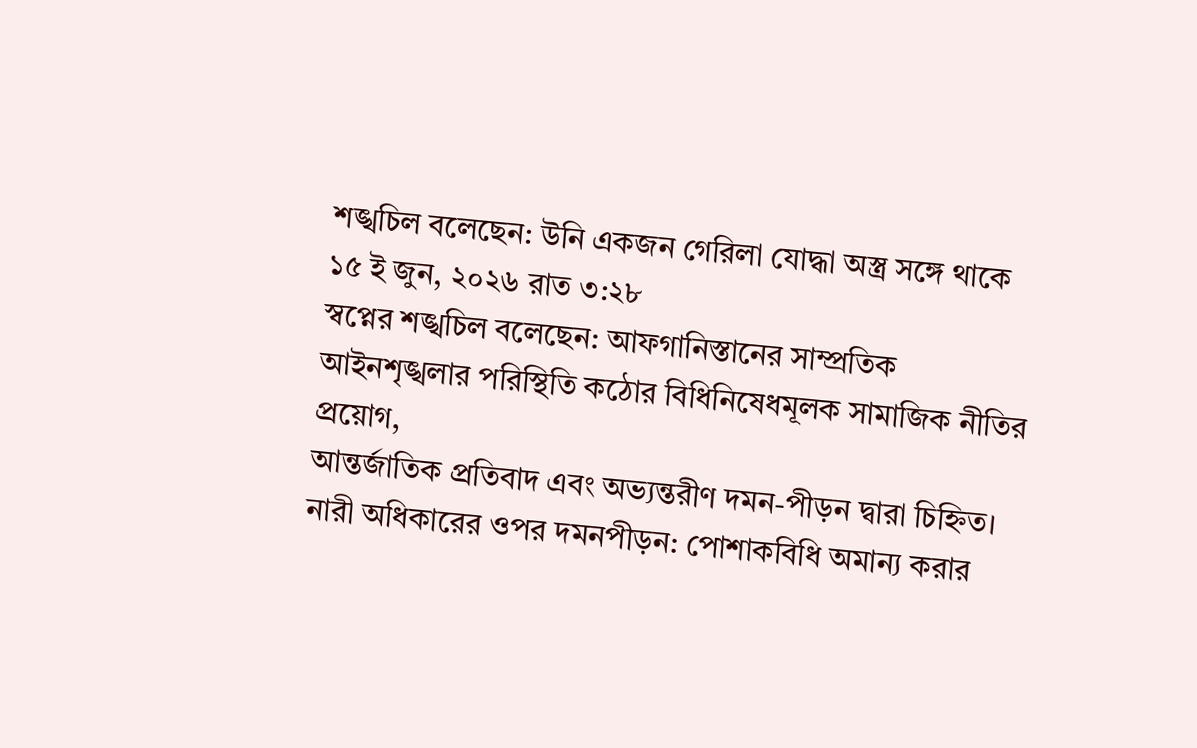শঙ্খচিল বলেছেন: উনি একজন গেরিলা যোদ্ধা অস্ত্র সঙ্গে থাকে
১৫ ই জুন, ২০২৬ রাত ৩:২৮
স্বপ্নের শঙ্খচিল বলেছেন: আফগানিস্তানের সাম্প্রতিক আইনশৃঙ্খলার পরিস্থিতি কঠোর বিধিনিষেধমূলক সামাজিক নীতির প্রয়োগ,
আন্তর্জাতিক প্রতিবাদ এবং অভ্যন্তরীণ দমন-পীড়ন দ্বারা চিহ্নিত।
নারী অধিকারের ওপর দমনপীড়ন: পোশাকবিধি অমান্য করার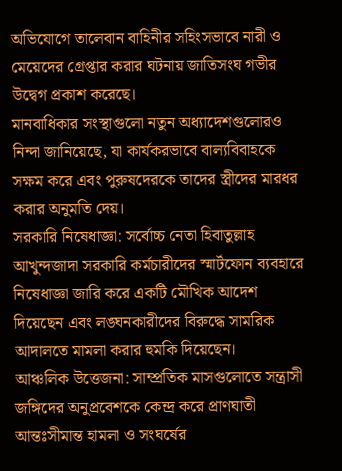অভিযোগে তালেবান বাহিনীর সহিংসভাবে নারী ও মেয়েদের গ্রেপ্তার করার ঘটনায় জাতিসংঘ গভীর উদ্বেগ প্রকাশ করেছে।
মানবাধিকার সংস্থাগুলো নতুন অধ্যাদেশগুলোরও নিন্দা জানিয়েছে, যা কার্যকরভাবে বাল্যবিবাহকে সক্ষম করে এবং পুরুষদেরকে তাদের স্ত্রীদের মারধর করার অনুমতি দেয়।
সরকারি নিষেধাজ্ঞা: সর্বোচ্চ নেতা হিবাতুল্লাহ আখুন্দজাদা সরকারি কর্মচারীদের স্মার্টফোন ব্যবহারে নিষেধাজ্ঞা জারি করে একটি মৌখিক আদেশ দিয়েছেন এবং লঙ্ঘনকারীদের বিরুদ্ধে সামরিক আদালতে মামলা করার হুমকি দিয়েছেন।
আঞ্চলিক উত্তেজনা: সাম্প্রতিক মাসগুলোতে সন্ত্রাসী জঙ্গিদের অনুপ্রবেশকে কেন্দ্র করে প্রাণঘাতী আন্তঃসীমান্ত হামলা ও সংঘর্ষের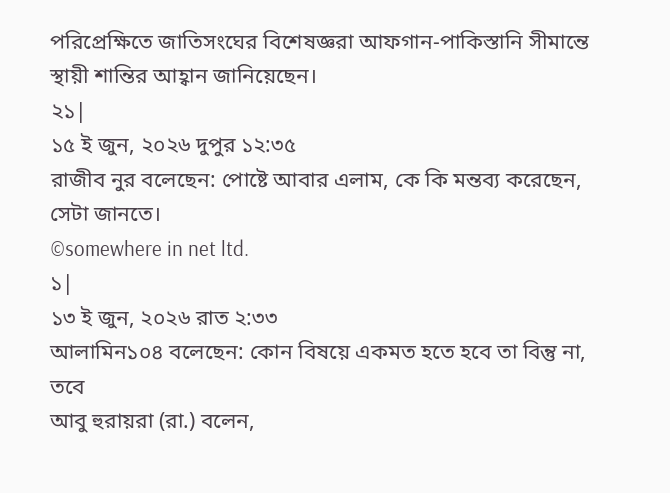পরিপ্রেক্ষিতে জাতিসংঘের বিশেষজ্ঞরা আফগান-পাকিস্তানি সীমান্তে স্থায়ী শান্তির আহ্বান জানিয়েছেন।
২১|
১৫ ই জুন, ২০২৬ দুপুর ১২:৩৫
রাজীব নুর বলেছেন: পোষ্টে আবার এলাম, কে কি মন্তব্য করেছেন, সেটা জানতে।
©somewhere in net ltd.
১|
১৩ ই জুন, ২০২৬ রাত ২:৩৩
আলামিন১০৪ বলেছেন: কোন বিষয়ে একমত হতে হবে তা বিন্তু না, তবে
আবু হুরায়রা (রা.) বলেন,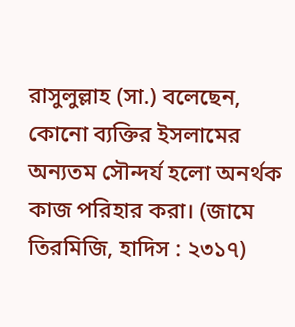রাসুলুল্লাহ (সা.) বলেছেন, কোনো ব্যক্তির ইসলামের অন্যতম সৌন্দর্য হলো অনর্থক কাজ পরিহার করা। (জামে তিরমিজি, হাদিস : ২৩১৭)